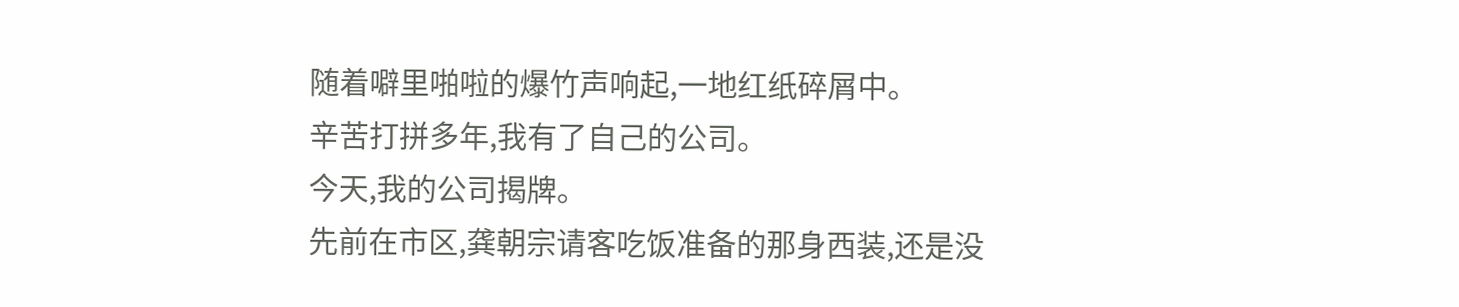随着噼里啪啦的爆竹声响起,一地红纸碎屑中。
辛苦打拼多年,我有了自己的公司。
今天,我的公司揭牌。
先前在市区,龚朝宗请客吃饭准备的那身西装,还是没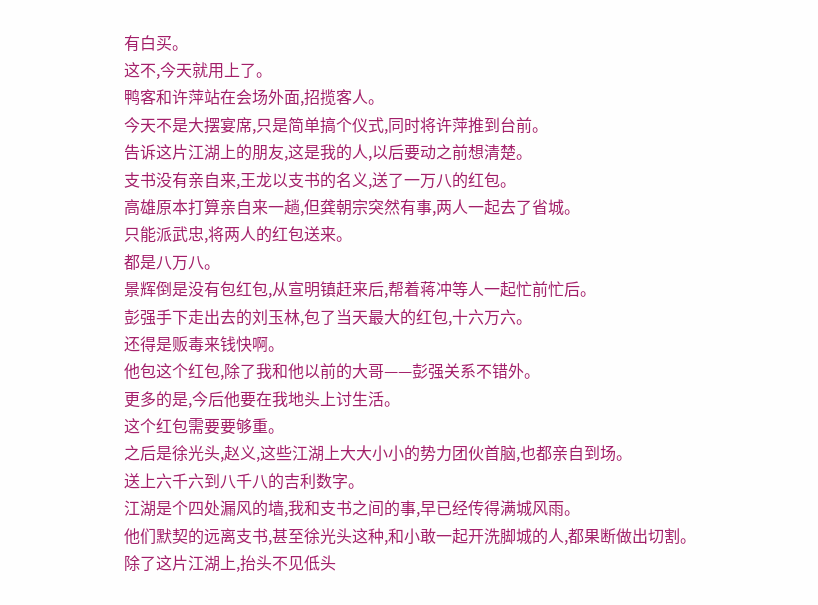有白买。
这不,今天就用上了。
鸭客和许萍站在会场外面,招揽客人。
今天不是大摆宴席,只是简单搞个仪式,同时将许萍推到台前。
告诉这片江湖上的朋友,这是我的人,以后要动之前想清楚。
支书没有亲自来,王龙以支书的名义,送了一万八的红包。
高雄原本打算亲自来一趟,但龚朝宗突然有事,两人一起去了省城。
只能派武忠,将两人的红包送来。
都是八万八。
景辉倒是没有包红包,从宣明镇赶来后,帮着蒋冲等人一起忙前忙后。
彭强手下走出去的刘玉林,包了当天最大的红包,十六万六。
还得是贩毒来钱快啊。
他包这个红包,除了我和他以前的大哥——彭强关系不错外。
更多的是,今后他要在我地头上讨生活。
这个红包需要要够重。
之后是徐光头,赵义,这些江湖上大大小小的势力团伙首脑,也都亲自到场。
送上六千六到八千八的吉利数字。
江湖是个四处漏风的墙,我和支书之间的事,早已经传得满城风雨。
他们默契的远离支书,甚至徐光头这种,和小敢一起开洗脚城的人,都果断做出切割。
除了这片江湖上,抬头不见低头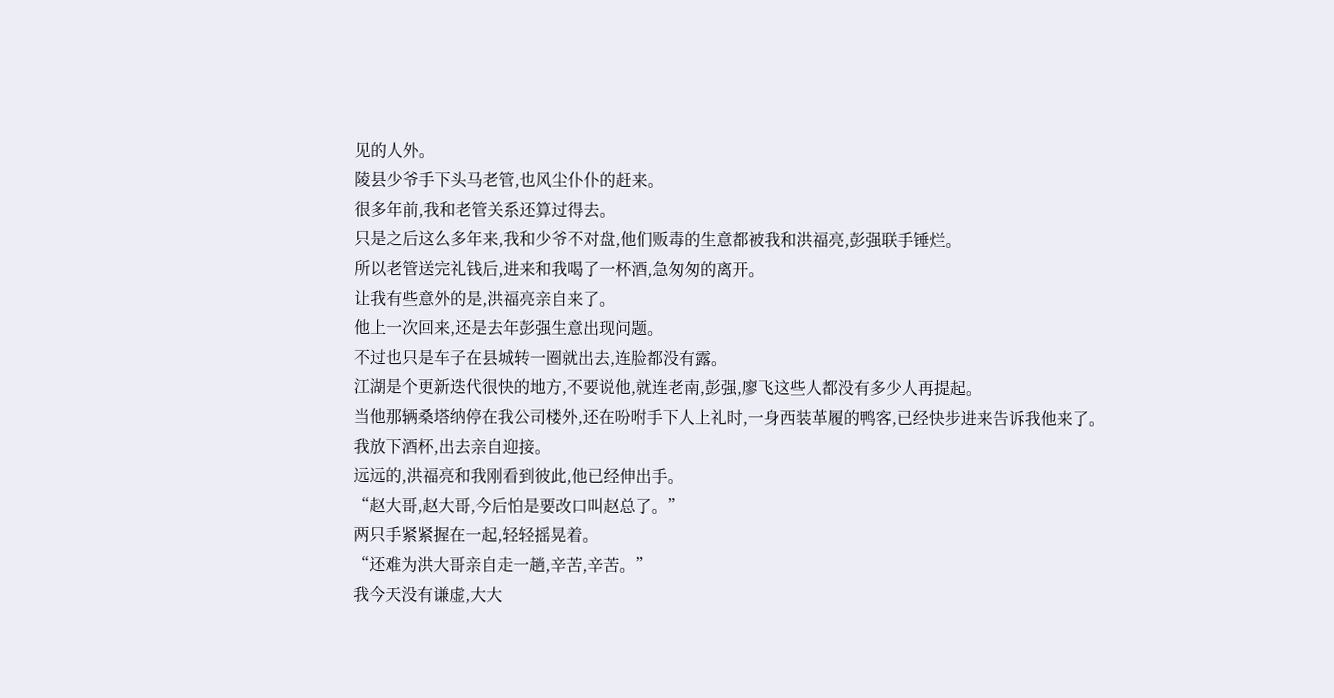见的人外。
陵县少爷手下头马老管,也风尘仆仆的赶来。
很多年前,我和老管关系还算过得去。
只是之后这么多年来,我和少爷不对盘,他们贩毒的生意都被我和洪福亮,彭强联手锤烂。
所以老管送完礼钱后,进来和我喝了一杯酒,急匆匆的离开。
让我有些意外的是,洪福亮亲自来了。
他上一次回来,还是去年彭强生意出现问题。
不过也只是车子在县城转一圈就出去,连脸都没有露。
江湖是个更新迭代很快的地方,不要说他,就连老南,彭强,廖飞这些人都没有多少人再提起。
当他那辆桑塔纳停在我公司楼外,还在吩咐手下人上礼时,一身西装革履的鸭客,已经快步进来告诉我他来了。
我放下酒杯,出去亲自迎接。
远远的,洪福亮和我刚看到彼此,他已经伸出手。
“赵大哥,赵大哥,今后怕是要改口叫赵总了。”
两只手紧紧握在一起,轻轻摇晃着。
“还难为洪大哥亲自走一趟,辛苦,辛苦。”
我今天没有谦虚,大大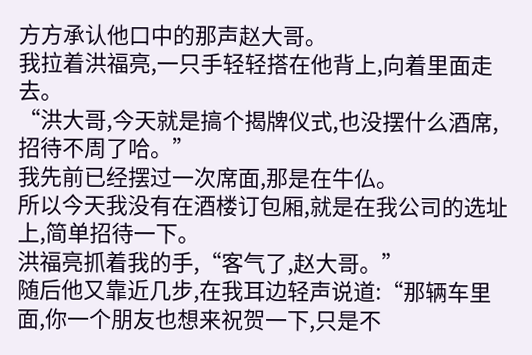方方承认他口中的那声赵大哥。
我拉着洪福亮,一只手轻轻搭在他背上,向着里面走去。
“洪大哥,今天就是搞个揭牌仪式,也没摆什么酒席,招待不周了哈。”
我先前已经摆过一次席面,那是在牛仏。
所以今天我没有在酒楼订包厢,就是在我公司的选址上,简单招待一下。
洪福亮抓着我的手,“客气了,赵大哥。”
随后他又靠近几步,在我耳边轻声说道:“那辆车里面,你一个朋友也想来祝贺一下,只是不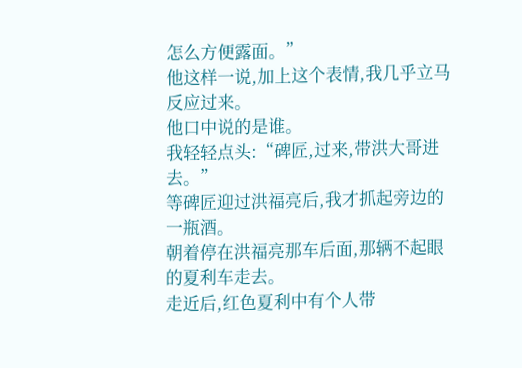怎么方便露面。”
他这样一说,加上这个表情,我几乎立马反应过来。
他口中说的是谁。
我轻轻点头:“碑匠,过来,带洪大哥进去。”
等碑匠迎过洪福亮后,我才抓起旁边的一瓶酒。
朝着停在洪福亮那车后面,那辆不起眼的夏利车走去。
走近后,红色夏利中有个人带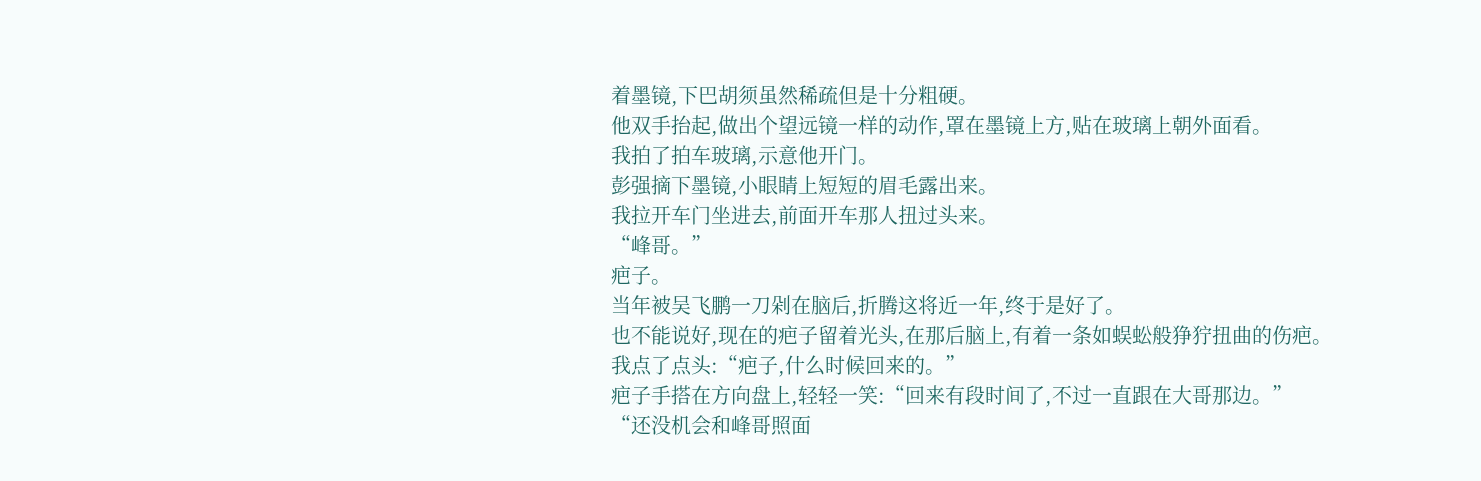着墨镜,下巴胡须虽然稀疏但是十分粗硬。
他双手抬起,做出个望远镜一样的动作,罩在墨镜上方,贴在玻璃上朝外面看。
我拍了拍车玻璃,示意他开门。
彭强摘下墨镜,小眼睛上短短的眉毛露出来。
我拉开车门坐进去,前面开车那人扭过头来。
“峰哥。”
疤子。
当年被吴飞鹏一刀剁在脑后,折腾这将近一年,终于是好了。
也不能说好,现在的疤子留着光头,在那后脑上,有着一条如蜈蚣般狰狞扭曲的伤疤。
我点了点头:“疤子,什么时候回来的。”
疤子手搭在方向盘上,轻轻一笑:“回来有段时间了,不过一直跟在大哥那边。”
“还没机会和峰哥照面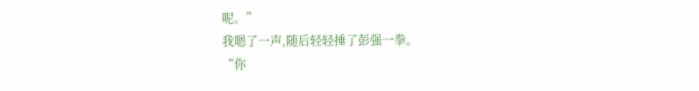呢。”
我嗯了一声,随后轻轻捶了彭强一拳。
“你